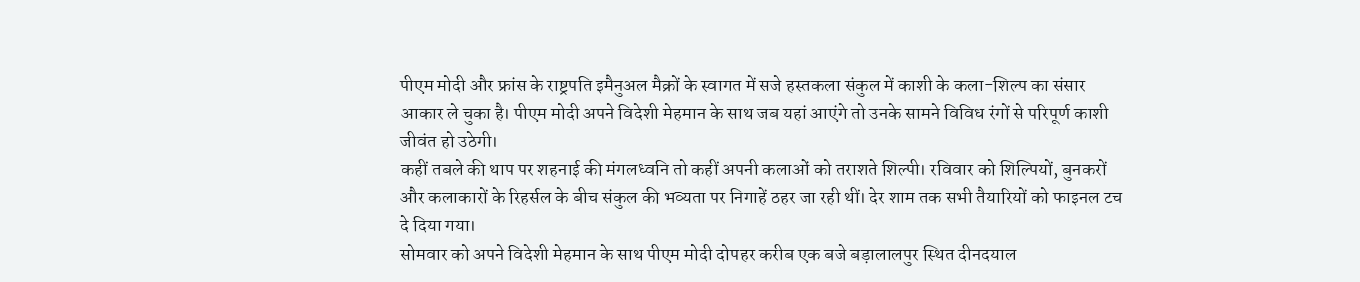पीएम मोदी और फ्रांस के राष्ट्रपति इमैनुअल मैक्रों के स्वागत में सजे हस्तकला संकुल में काशी के कला-शिल्प का संसार आकार ले चुका है। पीएम मोदी अपने विदेशी मेहमान के साथ जब यहां आएंगे तो उनके सामने विविध रंगों से परिपूर्ण काशी जीवंत हो उठेगी।
कहीं तबले की थाप पर शहनाई की मंगलध्वनि तो कहीं अपनी कलाओं को तराशते शिल्पी। रविवार को शिल्पियों, बुनकरों और कलाकारों के रिहर्सल के बीच संकुल की भव्यता पर निगाहें ठहर जा रही थीं। देर शाम तक सभी तैयारियों को फाइनल टच दे दिया गया।
सोमवार को अपने विदेशी मेहमान के साथ पीएम मोदी दोपहर करीब एक बजे बड़ालालपुर स्थित दीनदयाल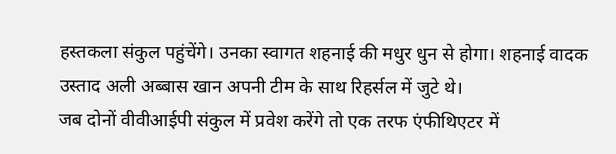हस्तकला संकुल पहुंचेंगे। उनका स्वागत शहनाई की मधुर धुन से होगा। शहनाई वादक उस्ताद अली अब्बास खान अपनी टीम के साथ रिहर्सल में जुटे थे।
जब दोनों वीवीआईपी संकुल में प्रवेश करेंगे तो एक तरफ एंफीथिएटर में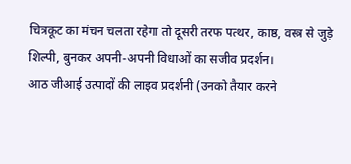चित्रकूट का मंचन चलता रहेगा तो दूसरी तरफ पत्थर, काष्ठ, वस्त्र से जुड़े शिल्पी, बुनकर अपनी-अपनी विधाओं का सजीव प्रदर्शन।
आठ जीआई उत्पादों की लाइव प्रदर्शनी (उनको तैयार करने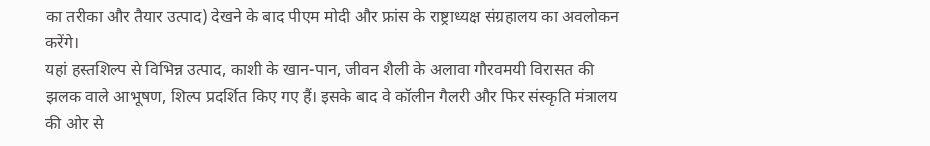का तरीका और तैयार उत्पाद) देखने के बाद पीएम मोदी और फ्रांस के राष्ट्राध्यक्ष संग्रहालय का अवलोकन करेंगे।
यहां हस्तशिल्प से विभिन्न उत्पाद, काशी के खान-पान, जीवन शैली के अलावा गौरवमयी विरासत की झलक वाले आभूषण, शिल्प प्रदर्शित किए गए हैं। इसके बाद वे कॉलीन गैलरी और फिर संस्कृति मंत्रालय की ओर से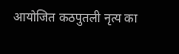आयोजित कठपुतली नृत्य का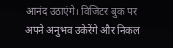आनंद उठाएंगे। विजिटर बुक पर अपने अनुभव उकेरेंगे और निकल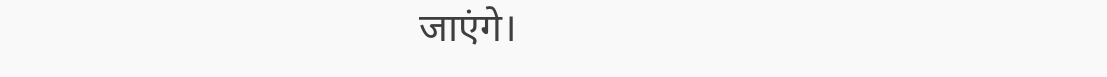जाएंगे।